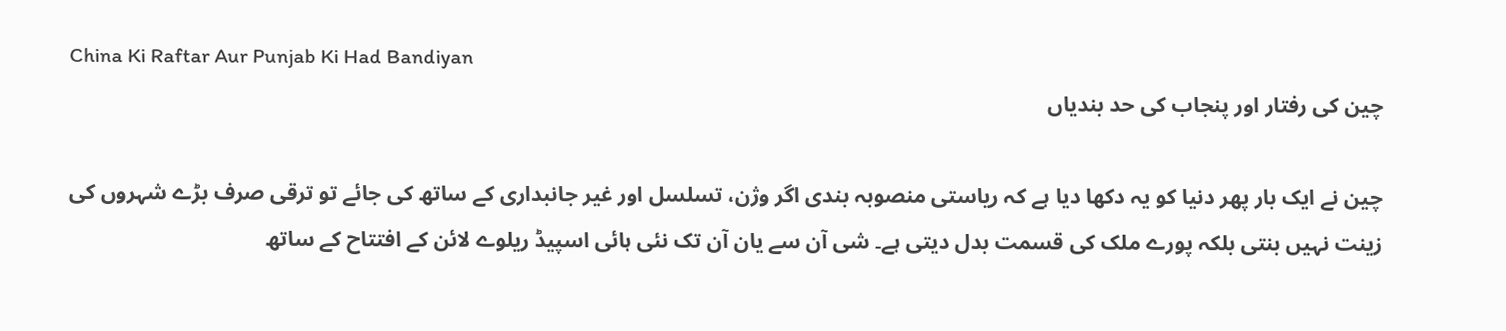China Ki Raftar Aur Punjab Ki Had Bandiyan
چین کی رفتار اور پنجاب کی حد بندیاں

چین نے ایک بار پھر دنیا کو یہ دکھا دیا ہے کہ ریاستی منصوبہ بندی اگر وژن، تسلسل اور غیر جانبداری کے ساتھ کی جائے تو ترقی صرف بڑے شہروں کی زینت نہیں بنتی بلکہ پورے ملک کی قسمت بدل دیتی ہے۔ شی آن سے یان آن تک نئی ہائی اسپیڈ ریلوے لائن کے افتتاح کے ساتھ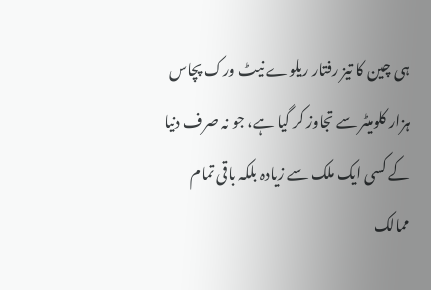ہی چین کا تیز رفتار ریلوے نیٹ ورک پچاس ہزار کلومیٹر سے تجاوز کر گیا ہے، جو نہ صرف دنیا کے کسی ایک ملک سے زیادہ بلکہ باقی تمام ممالک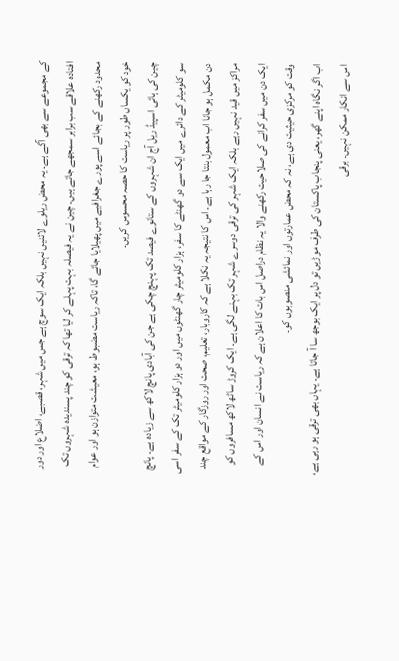کے مجموعے سے بھی آگے ہے۔ یہ محض ریلوے لائنیں نہیں بلکہ ایک سوچ ہے جس میں شہر، قصبے، اضلاع اور دور افتادہ علاقے سب برابر سمجھے جاتے ہیں۔ چین نے یہ فیصلہ بہت پہلے کر لیا تھا کہ ترقی کو چند پسندیدہ شہروں تک محدود رکھنے کے بجائے اسے پورے جغرافیے میں پھیلایا جائے گا، تاکہ ریاست مضبوط ہو، معیشت متوازن ہو اور عوام خود کو یکساں طور پر ریاست کا حصہ محسوس کریں۔
چین کی ہائی اسپیڈ ریل آج ان شہروں کے ستانوے فیصد تک پہنچ چکی ہے جن کی آبادی پانچ لاکھ سے زیادہ ہے۔ پانچ سو کلومیٹر کے دائرے میں ایک سے دو گھنٹے کا سفر، ہزار کلومیٹر چار گھنٹوں میں اور دو ہزار کلومیٹر تک کے سفر اسی دن مکمل ہو جانا اب معمول بنتا جا رہا ہے۔ اس کا نتیجہ یہ نکلا ہے کہ کاروبار، تعلیم، صحت اور روزگار کے مواقع چند مراکز میں قید نہیں رہے بلکہ ایک شہر کی ترقی دوسرے شہر تک بہنے لگی ہے۔ ایک کروڑ ساٹھ لاکھ مسافروں کو ایک دن میں سفر کرانے کی صلاحیت رکھنے والا یہ نظام دراصل اس بات کا اعلان ہے کہ ریاست نے انسان اور اس کے وقت کو مرکزی حیثیت دی ہے، نہ کہ محض عمارتوں اور نمائشی منصوبوں کو۔
اب اگر نگاہ اپنے گھر، یعنی پنجاب پاکستان کی طرف موڑیں تو دل پر ایک بوجھ سا آ جاتا ہے۔ یہاں بھی ترقی ہو رہی ہے، اس سے انکار ممکن نہیں۔ برقی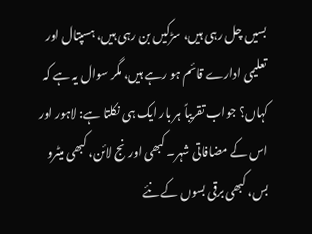بسیں چل رہی ہیں، سڑکیں بن رہی ہیں، ہسپتال اور تعلیمی ادارے قائم ہو رہے ہیں، مگر سوال یہ ہے کہ کہاں؟ جواب تقریباً ہر بار ایک ہی نکلتا ہے: لاہور اور اس کے مضافاتی شہر۔ کبھی اورنج لائن، کبھی میٹرو بس، کبھی برقی بسوں کے نئے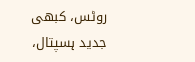روٹس، کبھی جدید ہسپتال،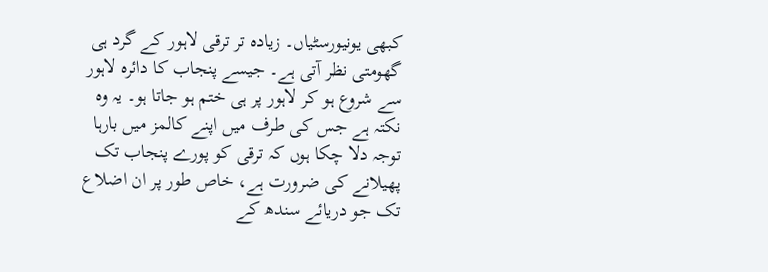کبھی یونیورسٹیاں۔ زیادہ تر ترقی لاہور کے گرد ہی گھومتی نظر آتی ہے۔ جیسے پنجاب کا دائرہ لاہور سے شروع ہو کر لاہور پر ہی ختم ہو جاتا ہو۔ یہ وہ نکتہ ہے جس کی طرف میں اپنے کالمز میں بارہا توجہ دلا چکا ہوں کہ ترقی کو پورے پنجاب تک پھیلانے کی ضرورت ہے، خاص طور پر ان اضلاع تک جو دریائے سندھ کے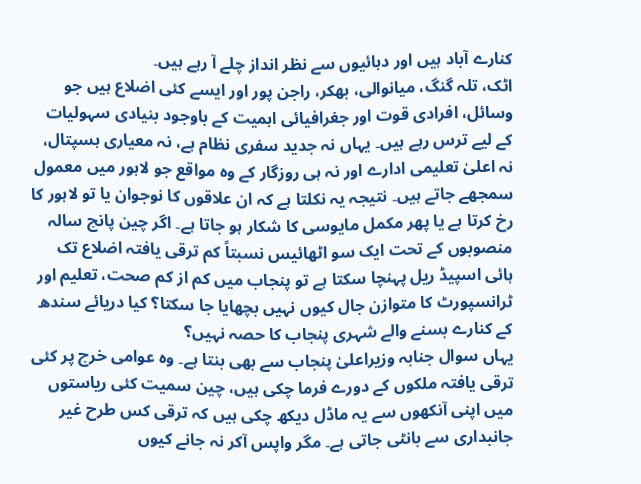کنارے آباد ہیں اور دہائیوں سے نظر انداز چلے آ رہے ہیں۔
اٹک، تلہ گنگ، میانوالی، بھکر، راجن پور اور ایسے کئی اضلاع ہیں جو وسائل، افرادی قوت اور جغرافیائی اہمیت کے باوجود بنیادی سہولیات کے لیے ترس رہے ہیں۔ یہاں نہ جدید سفری نظام ہے، نہ معیاری ہسپتال، نہ اعلیٰ تعلیمی ادارے اور نہ ہی روزگار کے وہ مواقع جو لاہور میں معمول سمجھے جاتے ہیں۔ نتیجہ یہ نکلتا ہے کہ ان علاقوں کا نوجوان یا تو لاہور کا رخ کرتا ہے یا پھر مکمل مایوسی کا شکار ہو جاتا ہے۔ اگر چین پانچ سالہ منصوبوں کے تحت ایک سو اٹھائیس نسبتاً کم ترقی یافتہ اضلاع تک ہائی اسپیڈ ریل پہنچا سکتا ہے تو پنجاب میں کم از کم صحت، تعلیم اور ٹرانسپورٹ کا متوازن جال کیوں نہیں بچھایا جا سکتا؟ کیا دریائے سندھ کے کنارے بسنے والے شہری پنجاب کا حصہ نہیں؟
یہاں سوال جنابہ وزیراعلیٰ پنجاب سے بھی بنتا ہے۔ وہ عوامی خرچ پر کئی ترقی یافتہ ملکوں کے دورے فرما چکی ہیں، چین سمیت کئی ریاستوں میں اپنی آنکھوں سے یہ ماڈل دیکھ چکی ہیں کہ ترقی کس طرح غیر جانبداری سے بانٹی جاتی ہے۔ مگر واپس آکر نہ جانے کیوں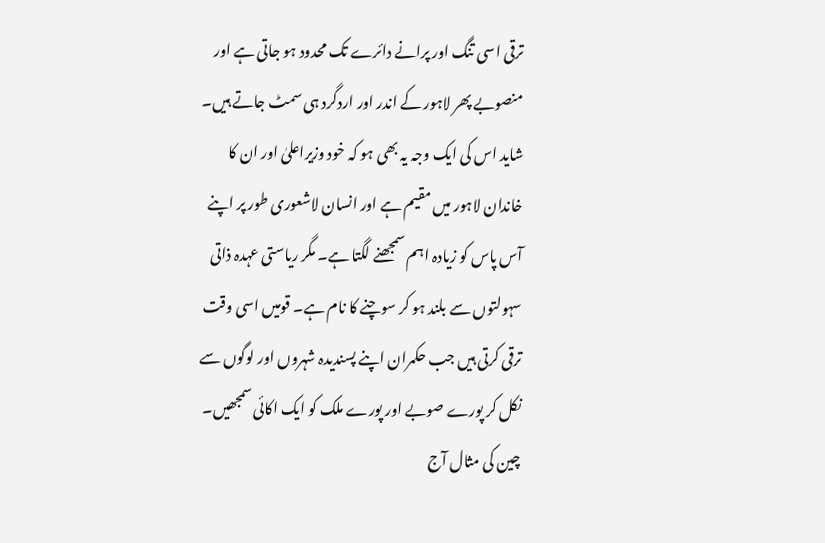ترقی اسی تنگ اور پرانے دائرے تک محدود ہو جاتی ہے اور منصوبے پھر لاہور کے اندر اور اردگرد ہی سمٹ جاتے ہیں۔ شاید اس کی ایک وجہ یہ بھی ہو کہ خود وزیراعلیٰ اور ان کا خاندان لاہور میں مقیم ہے اور انسان لاشعوری طور پر اپنے آس پاس کو زیادہ اہم سمجھنے لگتا ہے۔ مگر ریاستی عہدہ ذاتی سہولتوں سے بلند ہو کر سوچنے کا نام ہے۔ قومیں اسی وقت ترقی کرتی ہیں جب حکمران اپنے پسندیدہ شہروں اور لوگوں سے نکل کر پورے صوبے اور پورے ملک کو ایک اکائی سمجھیں۔
چین کی مثال آج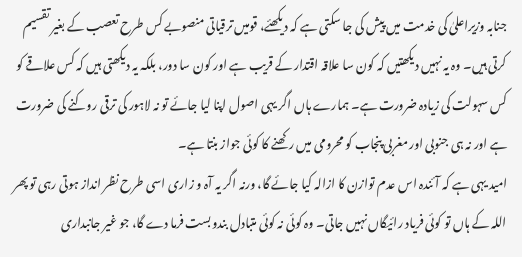جنابہ وزیراعلیٰ کی خدمت میں پیش کی جا سکتی ہے کہ دیکھئے، قومیں ترقیاتی منصوبے کس طرح تعصب کے بغیر تقسیم کرتی ہیں۔ وہ یہ نہیں دیکھتیں کہ کون سا علاقہ اقتدار کے قریب ہے اور کون سا دور، بلکہ یہ دیکھتی ہیں کہ کس علاقے کو کس سہولت کی زیادہ ضرورت ہے۔ ہمارے ہاں اگر یہی اصول اپنا لیا جائے تو نہ لاہور کی ترقی روکنے کی ضرورت ہے اور نہ ہی جنوبی اور مغربی پنجاب کو محرومی میں رکھنے کا کوئی جواز بنتا ہے۔
امید یہی ہے کہ آئندہ اس عدم توازن کا ازالہ کیا جائے گا، ورنہ اگر یہ آہ و زاری اسی طرح نظر انداز ہوتی رہی تو پھر اللہ کے ہاں تو کوئی فریاد رائیگاں نہیں جاتی۔ وہ کوئی نہ کوئی متبادل بندوبست فرما دے گا، جو غیر جانبداری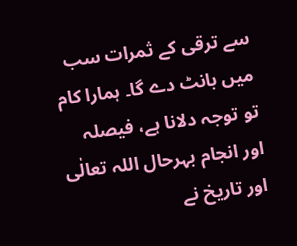سے ترقی کے ثمرات سب میں بانٹ دے گا۔ ہمارا کام تو توجہ دلانا ہے، فیصلہ اور انجام بہرحال اللہ تعالٰی اور تاریخ نے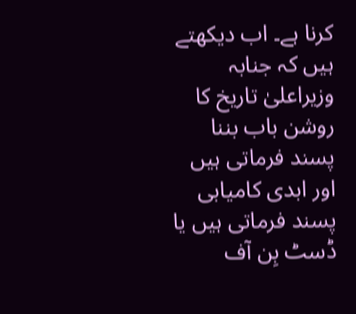کرنا ہے۔ اب دیکھتے ہیں کہ جنابہ وزیراعلیٰ تاریخ کا روشن باب بننا پسند فرماتی ہیں اور ابدی کامیابی پسند فرماتی ہیں یا ڈسٹ بِن آف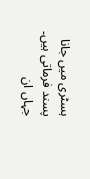ہسٹری میں جانا پسند فرماتی ہیں۔ جہاں ان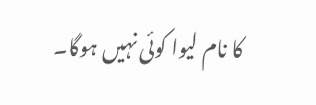کا نام لیوا کوئی نہیں ہوگا۔